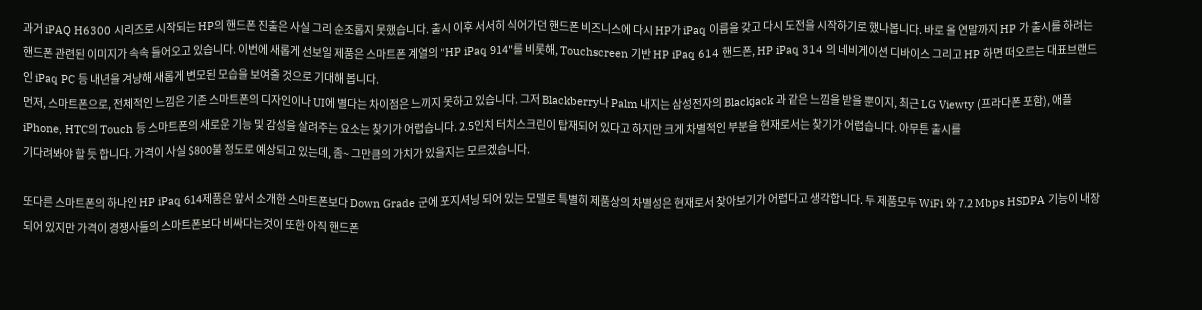과거 iPAQ H6300 시리즈로 시작되는 HP의 핸드폰 진출은 사실 그리 순조롭지 못했습니다. 출시 이후 서서히 식어가던 핸드폰 비즈니스에 다시 HP가 iPaq 이름을 갖고 다시 도전을 시작하기로 했나봅니다. 바로 올 연말까지 HP 가 출시를 하려는 핸드폰 관련된 이미지가 속속 들어오고 있습니다. 이번에 새롭게 선보일 제품은 스마트폰 계열의 "HP iPaq 914"를 비롯해, Touchscreen 기반 HP iPaq 614 핸드폰, HP iPaq 314 의 네비게이션 디바이스 그리고 HP 하면 떠오르는 대표브랜드인 iPaq PC 등 내년을 겨냥해 새롭게 변모된 모습을 보여줄 것으로 기대해 봅니다.
먼저, 스마트폰으로, 전체적인 느낌은 기존 스마트폰의 디자인이나 UI에 별다는 차이점은 느끼지 못하고 있습니다. 그저 Blackberry나 Palm 내지는 삼성전자의 Blackjack 과 같은 느낌을 받을 뿐이지, 최근 LG Viewty (프라다폰 포함), 애플 iPhone, HTC의 Touch 등 스마트폰의 새로운 기능 및 감성을 살려주는 요소는 찾기가 어렵습니다. 2.5인치 터치스크린이 탑재되어 있다고 하지만 크게 차별적인 부분을 현재로서는 찾기가 어렵습니다. 아무튼 출시를
기다려봐야 할 듯 합니다. 가격이 사실 $800불 정도로 예상되고 있는데, 좀~ 그만큼의 가치가 있을지는 모르겠습니다.

또다른 스마트폰의 하나인 HP iPaq 614제품은 앞서 소개한 스마트폰보다 Down Grade 군에 포지셔닝 되어 있는 모델로 특별히 제품상의 차별성은 현재로서 찾아보기가 어렵다고 생각합니다. 두 제품모두 WiFi 와 7.2 Mbps HSDPA 기능이 내장되어 있지만 가격이 경쟁사들의 스마트폰보다 비싸다는것이 또한 아직 핸드폰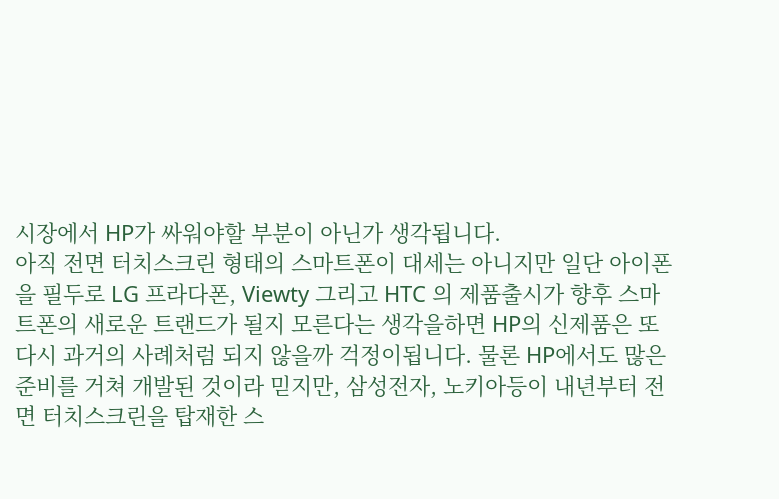시장에서 HP가 싸워야할 부분이 아닌가 생각됩니다.
아직 전면 터치스크린 형태의 스마트폰이 대세는 아니지만 일단 아이폰을 필두로 LG 프라다폰, Viewty 그리고 HTC 의 제품출시가 향후 스마트폰의 새로운 트랜드가 될지 모른다는 생각을하면 HP의 신제품은 또다시 과거의 사례처럼 되지 않을까 걱정이됩니다. 물론 HP에서도 많은 준비를 거쳐 개발된 것이라 믿지만, 삼성전자, 노키아등이 내년부터 전면 터치스크린을 탑재한 스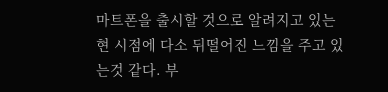마트폰을 출시할 것으로 알려지고 있는 현 시점에 다소 뒤떨어진 느낌을 주고 있는것 같다. 부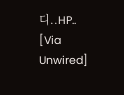디..HP..
[Via Unwired]